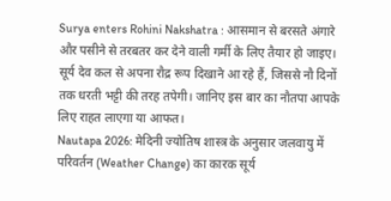Surya enters Rohini Nakshatra : आसमान से बरसते अंगारे और पसीने से तरबतर कर देने वाली गर्मी के लिए तैयार हो जाइए। सूर्य देव कल से अपना रौद्र रूप दिखाने आ रहे हैं, जिससे नौ दिनों तक धरती भट्टी की तरह तपेगी। जानिए इस बार का नौतपा आपके लिए राहत लाएगा या आफत।
Nautapa 2026: मेदिनी ज्योतिष शास्त्र के अनुसार जलवायु में परिवर्तन (Weather Change) का कारक सूर्य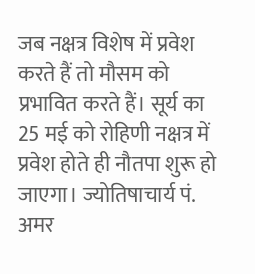जब नक्षत्र विशेष में प्रवेश करते हैं तो मौसम को प्रभावित करते हैं। सूर्य का 25 मई को रोहिणी नक्षत्र में प्रवेश होते ही नौतपा शुरू हो जाएगा। ज्योतिषाचार्य पं. अमर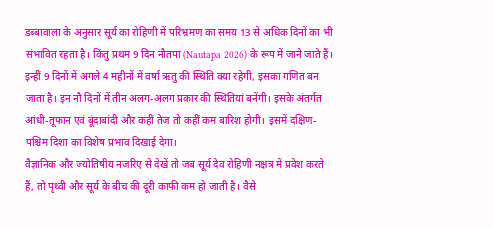डब्बावाला के अनुसार सूर्य का रोहिणी में परिभ्रमण का समय 13 से अधिक दिनों का भी संभावित रहता है। किंतु प्रथम 9 दिन नौतपा (Nautapa 2026) के रूप में जाने जाते हैं।
इन्हीं 9 दिनों में अगले 4 महीनों में वर्षा ऋतु की स्थिति क्या रहेगी, इसका गणित बन जाता है। इन नौ दिनों में तीन अलग-अलग प्रकार की स्थितियां बनेंगी। इसके अंतर्गत आंधी-तूफान एवं बूंदाबांदी और कहीं तेज तो कहीं कम बारिश होगी। इसमें दक्षिण-पश्चिम दिशा का विशेष प्रभाव दिखाई देगा।
वैज्ञानिक और ज्योतिषीय नजरिए से देखें तो जब सूर्य देव रोहिणी नक्षत्र में प्रवेश करते हैं, तो पृथ्वी और सूर्य के बीच की दूरी काफी कम हो जाती है। वैसे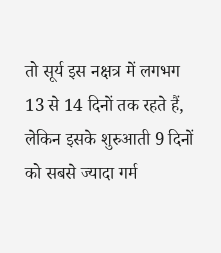तो सूर्य इस नक्षत्र में लगभग 13 से 14 दिनों तक रहते हैं, लेकिन इसके शुरुआती 9 दिनों को सबसे ज्यादा गर्म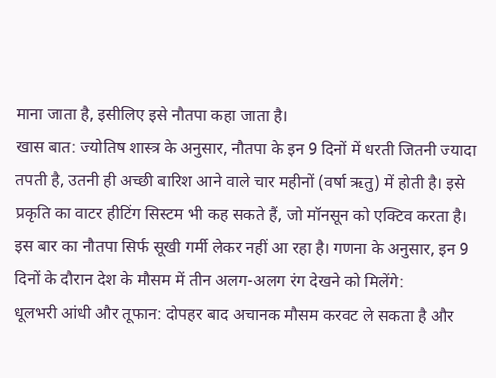माना जाता है, इसीलिए इसे नौतपा कहा जाता है।
खास बात: ज्योतिष शास्त्र के अनुसार, नौतपा के इन 9 दिनों में धरती जितनी ज्यादा तपती है, उतनी ही अच्छी बारिश आने वाले चार महीनों (वर्षा ऋतु) में होती है। इसे प्रकृति का वाटर हीटिंग सिस्टम भी कह सकते हैं, जो मॉनसून को एक्टिव करता है।
इस बार का नौतपा सिर्फ सूखी गर्मी लेकर नहीं आ रहा है। गणना के अनुसार, इन 9 दिनों के दौरान देश के मौसम में तीन अलग-अलग रंग देखने को मिलेंगे:
धूलभरी आंधी और तूफान: दोपहर बाद अचानक मौसम करवट ले सकता है और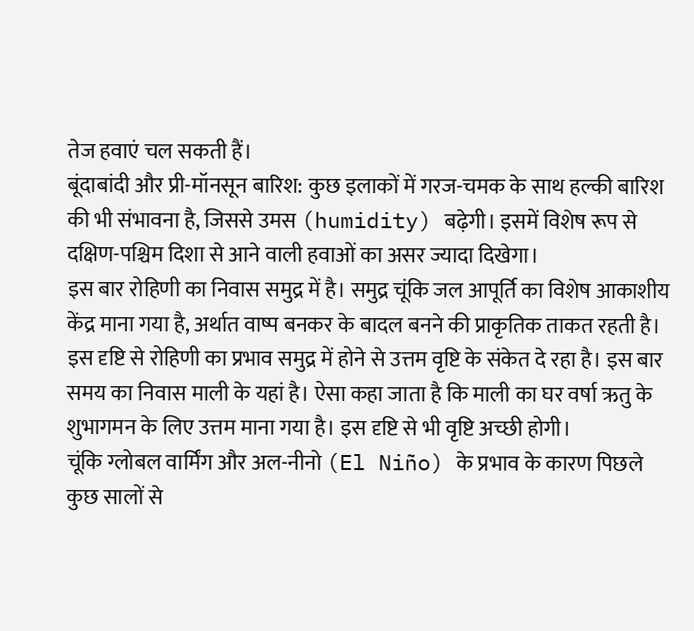तेज हवाएं चल सकती हैं।
बूंदाबांदी और प्री-मॉनसून बारिश: कुछ इलाकों में गरज-चमक के साथ हल्की बारिश की भी संभावना है, जिससे उमस (humidity) बढ़ेगी। इसमें विशेष रूप से दक्षिण-पश्चिम दिशा से आने वाली हवाओं का असर ज्यादा दिखेगा।
इस बार रोहिणी का निवास समुद्र में है। समुद्र चूंकि जल आपूर्ति का विशेष आकाशीय केंद्र माना गया है, अर्थात वाष्प बनकर के बादल बनने की प्राकृतिक ताकत रहती है। इस दृष्टि से रोहिणी का प्रभाव समुद्र में होने से उत्तम वृष्टि के संकेत दे रहा है। इस बार समय का निवास माली के यहां है। ऐसा कहा जाता है कि माली का घर वर्षा ऋतु के शुभागमन के लिए उत्तम माना गया है। इस दृष्टि से भी वृष्टि अच्छी होगी।
चूंकि ग्लोबल वार्मिंग और अल-नीनो (El Niño) के प्रभाव के कारण पिछले कुछ सालों से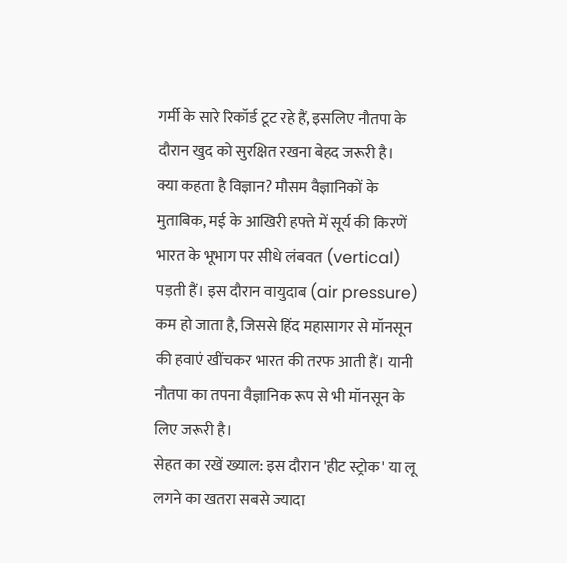गर्मी के सारे रिकॉर्ड टूट रहे हैं, इसलिए नौतपा के दौरान खुद को सुरक्षित रखना बेहद जरूरी है।
क्या कहता है विज्ञान? मौसम वैज्ञानिकों के मुताबिक, मई के आखिरी हफ्ते में सूर्य की किरणें भारत के भूभाग पर सीधे लंबवत (vertical) पड़ती हैं। इस दौरान वायुदाब (air pressure) कम हो जाता है, जिससे हिंद महासागर से मॉनसून की हवाएं खींचकर भारत की तरफ आती हैं। यानी नौतपा का तपना वैज्ञानिक रूप से भी मॉनसून के लिए जरूरी है।
सेहत का रखें ख्याल: इस दौरान 'हीट स्ट्रोक' या लू लगने का खतरा सबसे ज्यादा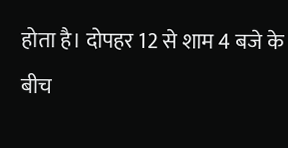होता है। दोपहर 12 से शाम 4 बजे के बीच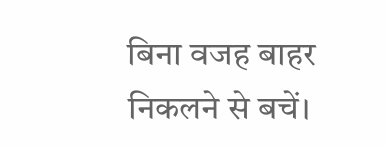बिना वजह बाहर निकलने से बचें।